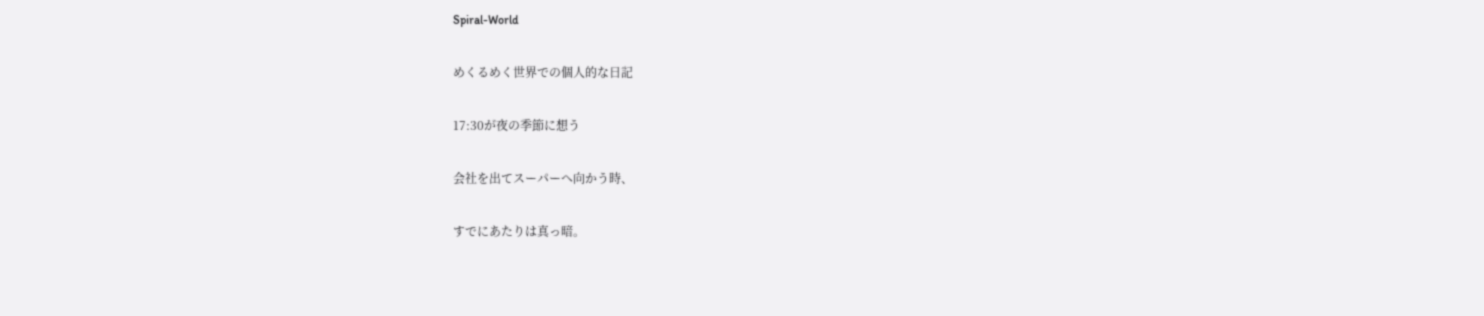Spiral-World

めくるめく世界での個人的な日記

17:30が夜の季節に想う

会社を出てスーパーへ向かう時、

すでにあたりは真っ暗。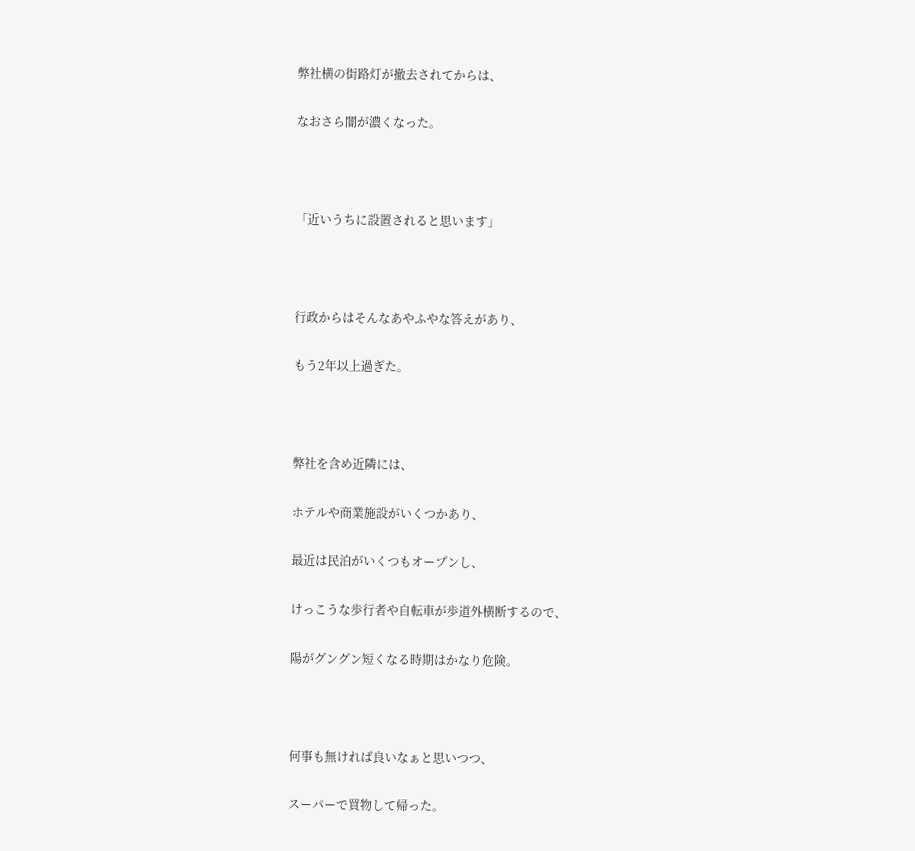弊社横の街路灯が撤去されてからは、

なおさら闇が濃くなった。



「近いうちに設置されると思います」



行政からはそんなあやふやな答えがあり、

もう2年以上過ぎた。



弊社を含め近隣には、

ホテルや商業施設がいくつかあり、

最近は民泊がいくつもオープンし、

けっこうな歩行者や自転車が歩道外横断するので、

陽がグングン短くなる時期はかなり危険。



何事も無ければ良いなぁと思いつつ、

スーパーで買物して帰った。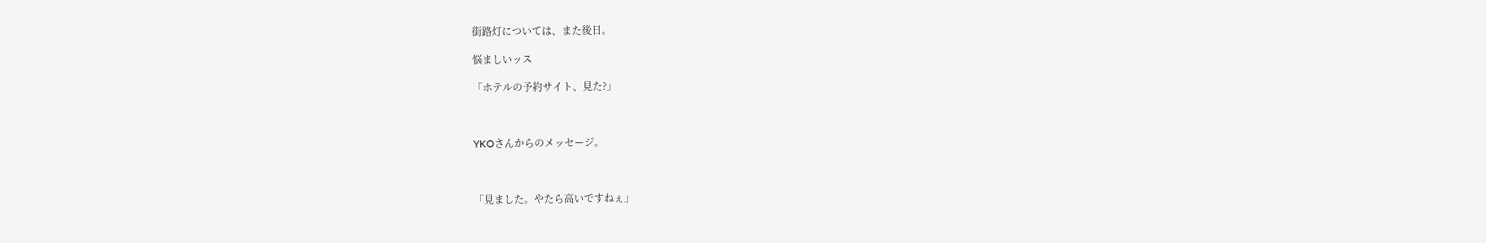街路灯については、また後日。

悩ましいッス

「ホテルの予約サイト、見た?」



YKOさんからのメッセージ。



「見ました。やたら高いですねぇ」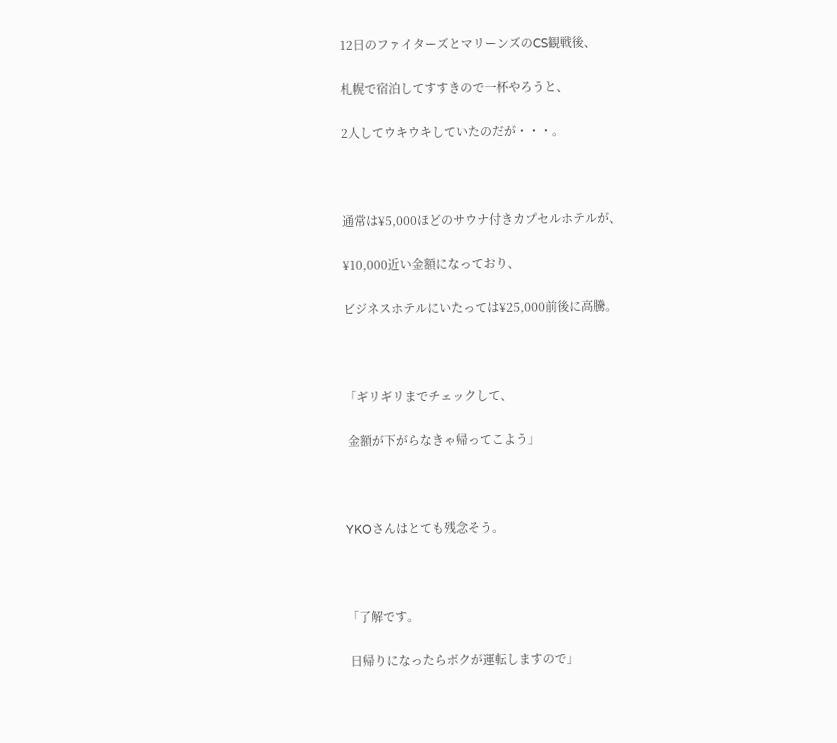12日のファイターズとマリーンズのCS観戦後、

札幌で宿泊してすすきので一杯やろうと、

2人してウキウキしていたのだが・・・。



通常は¥5,000ほどのサウナ付きカプセルホテルが、

¥10,000近い金額になっており、

ビジネスホテルにいたっては¥25,000前後に高騰。



「ギリギリまでチェックして、

 金額が下がらなきゃ帰ってこよう」



YKOさんはとても残念そう。



「了解です。

 日帰りになったらボクが運転しますので」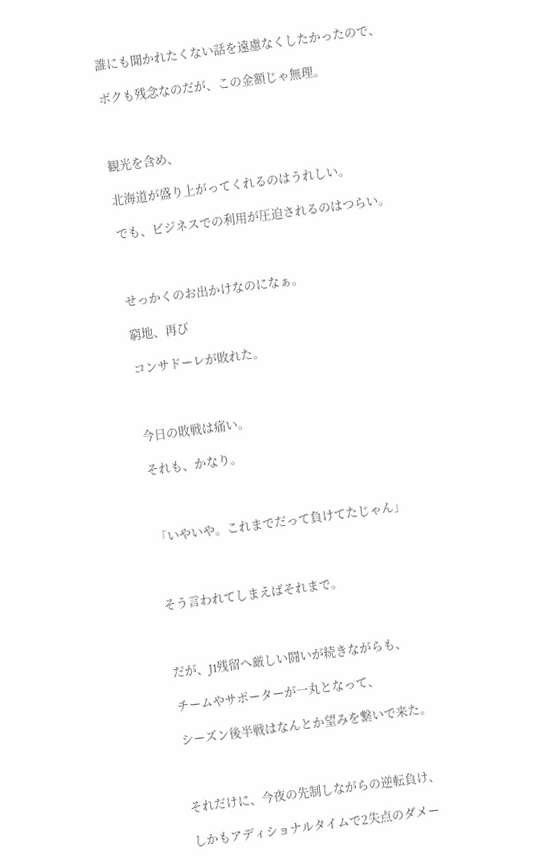誰にも聞かれたくない話を遠慮なくしたかったので、

ボクも残念なのだが、この金額じゃ無理。



観光を含め、

北海道が盛り上がってくれるのはうれしい。

でも、ビジネスでの利用が圧迫されるのはつらい。



せっかくのお出かけなのになぁ。

窮地、再び

コンサドーレが敗れた。



今日の敗戦は痛い。

それも、かなり。



「いやいや。これまでだって負けてたじゃん」



そう言われてしまえばそれまで。



だが、J1残留へ厳しい闘いが続きながらも、

チームやサポーターが一丸となって、

シーズン後半戦はなんとか望みを繋いで来た。



それだけに、今夜の先制しながらの逆転負け、

しかもアディショナルタイムで2失点のダメー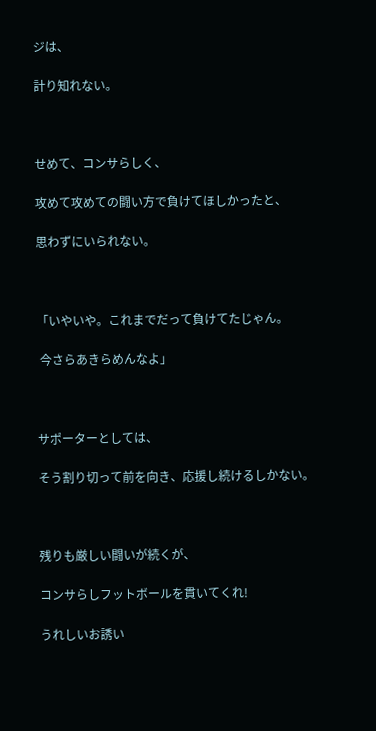ジは、

計り知れない。



せめて、コンサらしく、

攻めて攻めての闘い方で負けてほしかったと、

思わずにいられない。



「いやいや。これまでだって負けてたじゃん。

 今さらあきらめんなよ」



サポーターとしては、

そう割り切って前を向き、応援し続けるしかない。



残りも厳しい闘いが続くが、

コンサらしフットボールを貫いてくれ!

うれしいお誘い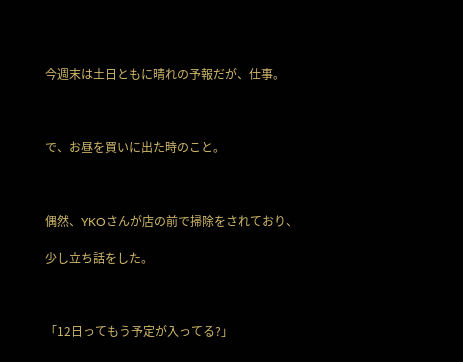今週末は土日ともに晴れの予報だが、仕事。



で、お昼を買いに出た時のこと。



偶然、YKOさんが店の前で掃除をされており、

少し立ち話をした。



「12日ってもう予定が入ってる?」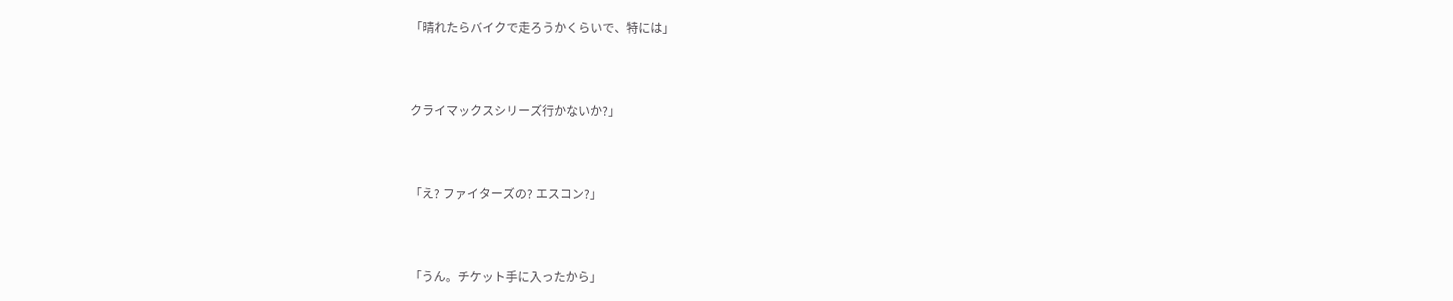「晴れたらバイクで走ろうかくらいで、特には」



クライマックスシリーズ行かないか?」



「え? ファイターズの? エスコン?」



「うん。チケット手に入ったから」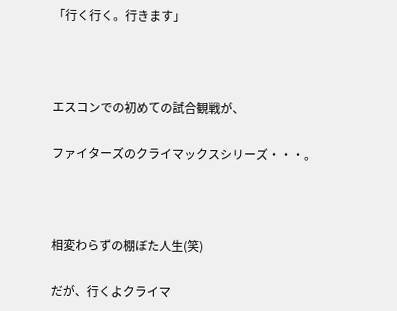「行く行く。行きます」



エスコンでの初めての試合観戦が、

ファイターズのクライマックスシリーズ・・・。



相変わらずの棚ぼた人生(笑)

だが、行くよクライマ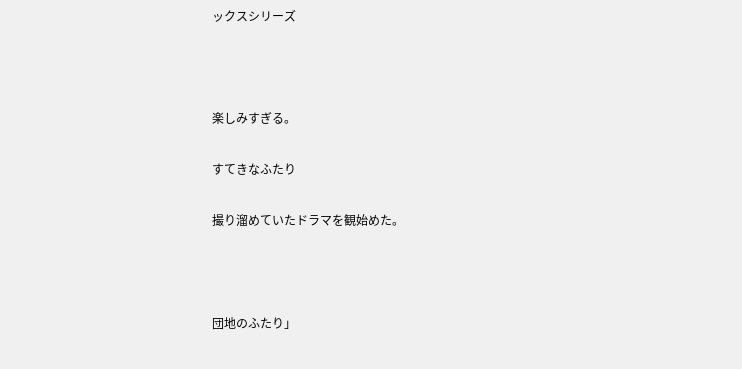ックスシリーズ



楽しみすぎる。

すてきなふたり

撮り溜めていたドラマを観始めた。



団地のふたり」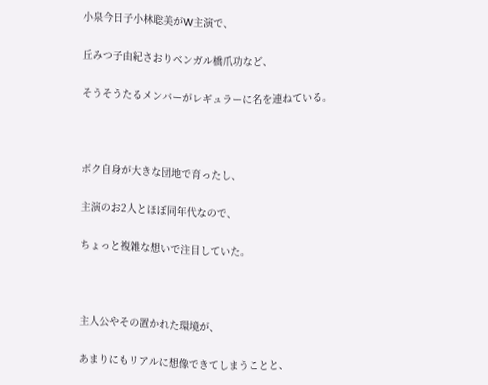小泉今日子小林聡美がW主演で、

丘みつ子由紀さおりベンガル橋爪功など、

そうそうたるメンバーがレギュラーに名を連ねている。



ボク自身が大きな団地で育ったし、

主演のお2人とほぼ同年代なので、

ちょっと複雑な想いで注目していた。



主人公やその置かれた環境が、

あまりにもリアルに想像できてしまうことと、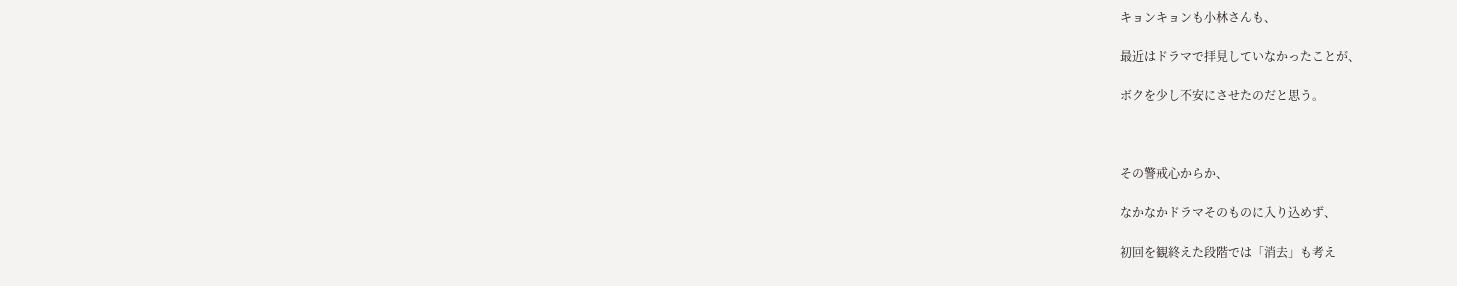キョンキョンも小林さんも、

最近はドラマで拝見していなかったことが、

ボクを少し不安にさせたのだと思う。



その警戒心からか、

なかなかドラマそのものに入り込めず、

初回を観終えた段階では「消去」も考え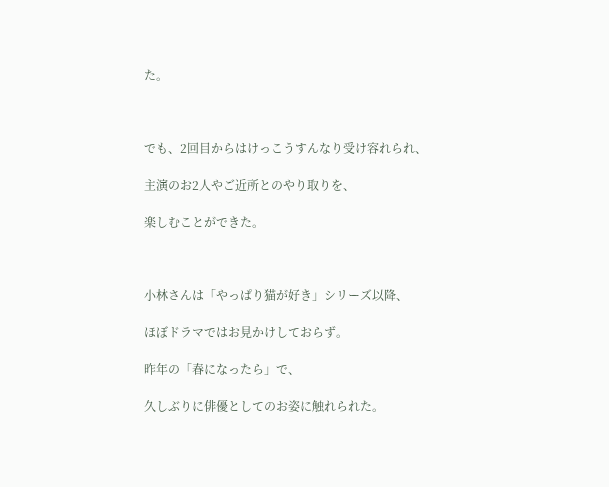た。



でも、2回目からはけっこうすんなり受け容れられ、

主演のお2人やご近所とのやり取りを、

楽しむことができた。



小林さんは「やっぱり猫が好き」シリーズ以降、

ほぼドラマではお見かけしておらず。

昨年の「春になったら」で、

久しぶりに俳優としてのお姿に触れられた。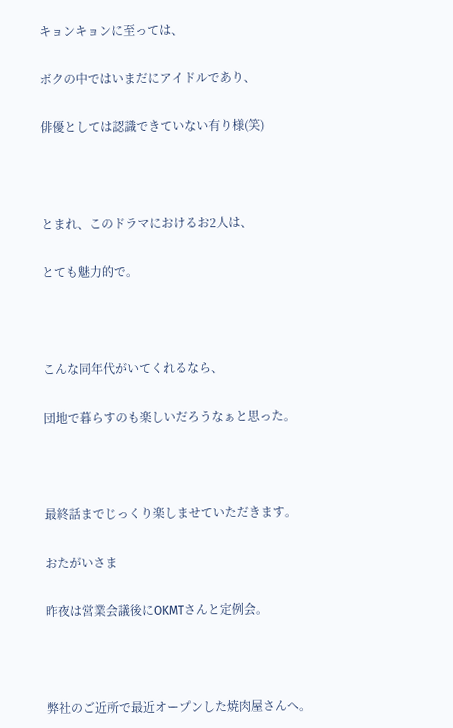キョンキョンに至っては、

ボクの中ではいまだにアイドルであり、

俳優としては認識できていない有り様(笑)



とまれ、このドラマにおけるお2人は、

とても魅力的で。



こんな同年代がいてくれるなら、

団地で暮らすのも楽しいだろうなぁと思った。



最終話までじっくり楽しませていただきます。

おたがいさま

昨夜は営業会議後にOKMTさんと定例会。



弊社のご近所で最近オープンした焼肉屋さんへ。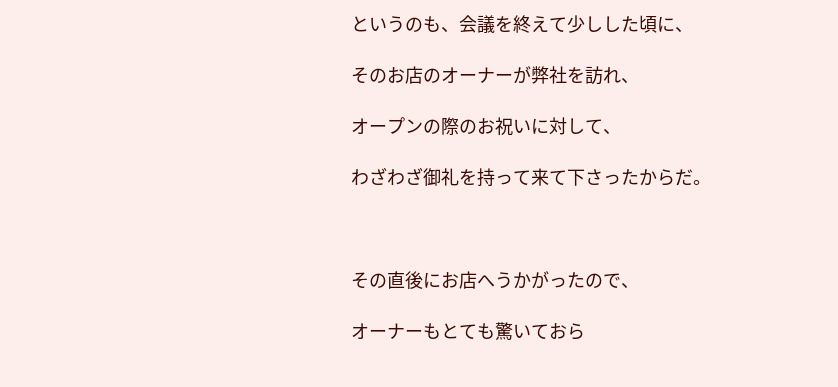というのも、会議を終えて少しした頃に、

そのお店のオーナーが弊社を訪れ、

オープンの際のお祝いに対して、

わざわざ御礼を持って来て下さったからだ。



その直後にお店へうかがったので、

オーナーもとても驚いておら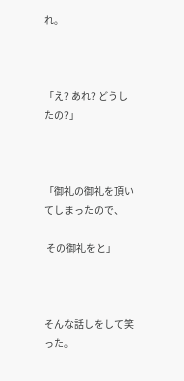れ。



「え? あれ? どうしたの?」



「御礼の御礼を頂いてしまったので、

 その御礼をと」



そんな話しをして笑った。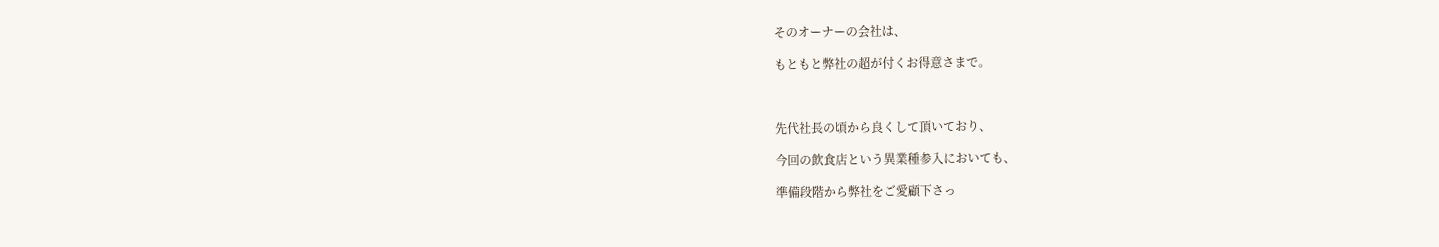そのオーナーの会社は、

もともと弊社の超が付くお得意さまで。



先代社長の頃から良くして頂いており、

今回の飲食店という異業種参入においても、

準備段階から弊社をご愛顧下さっ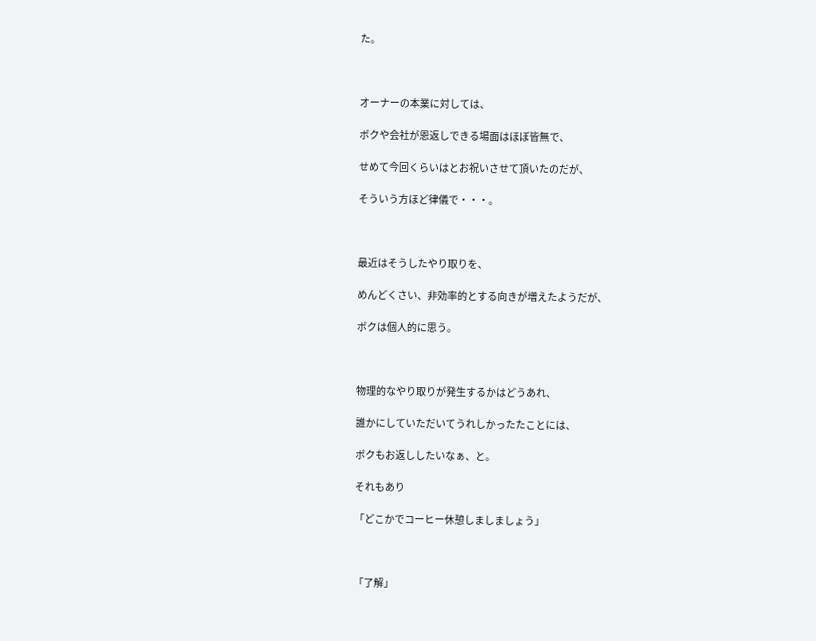た。



オーナーの本業に対しては、

ボクや会社が恩返しできる場面はほぼ皆無で、

せめて今回くらいはとお祝いさせて頂いたのだが、

そういう方ほど律儀で・・・。



最近はそうしたやり取りを、

めんどくさい、非効率的とする向きが増えたようだが、

ボクは個人的に思う。



物理的なやり取りが発生するかはどうあれ、

誰かにしていただいてうれしかったたことには、

ボクもお返ししたいなぁ、と。

それもあり

「どこかでコーヒー休憩しましましょう」



「了解」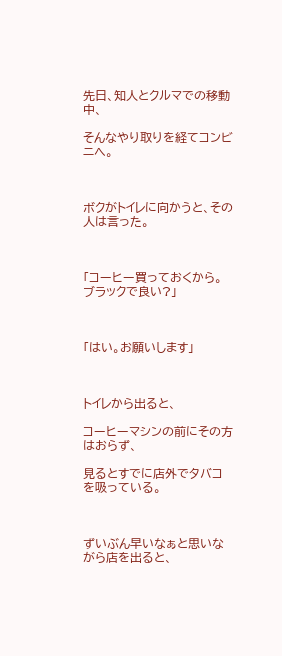先日、知人とクルマでの移動中、

そんなやり取りを経てコンビニへ。



ボクがトイレに向かうと、その人は言った。



「コーヒー買っておくから。ブラックで良い?」



「はい。お願いします」



トイレから出ると、

コーヒーマシンの前にその方はおらず、

見るとすでに店外でタバコを吸っている。



ずいぶん早いなぁと思いながら店を出ると、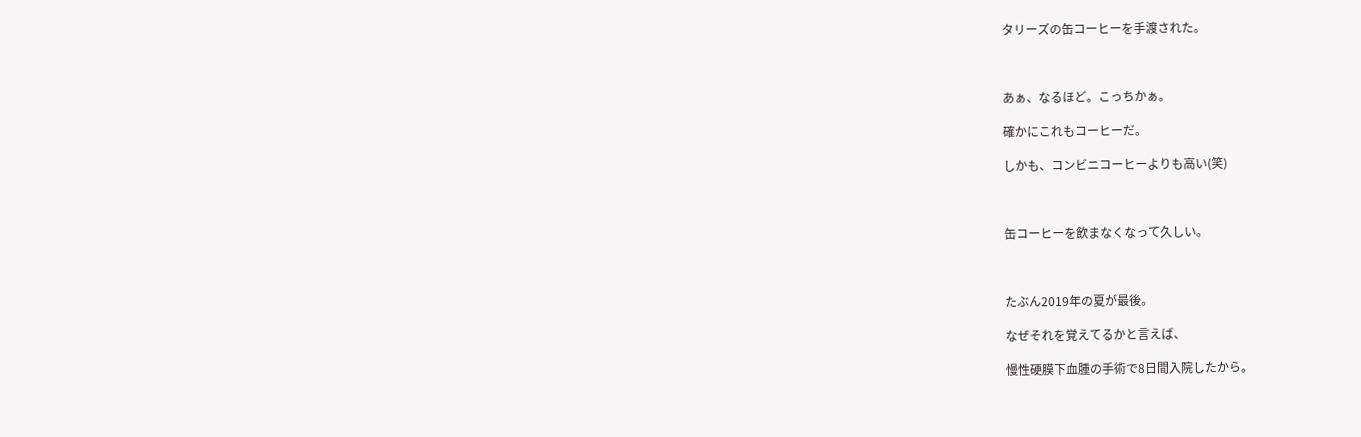タリーズの缶コーヒーを手渡された。



あぁ、なるほど。こっちかぁ。

確かにこれもコーヒーだ。

しかも、コンビニコーヒーよりも高い(笑)



缶コーヒーを飲まなくなって久しい。



たぶん2019年の夏が最後。

なぜそれを覚えてるかと言えば、

慢性硬膜下血腫の手術で8日間入院したから。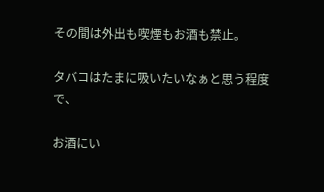その間は外出も喫煙もお酒も禁止。

タバコはたまに吸いたいなぁと思う程度で、

お酒にい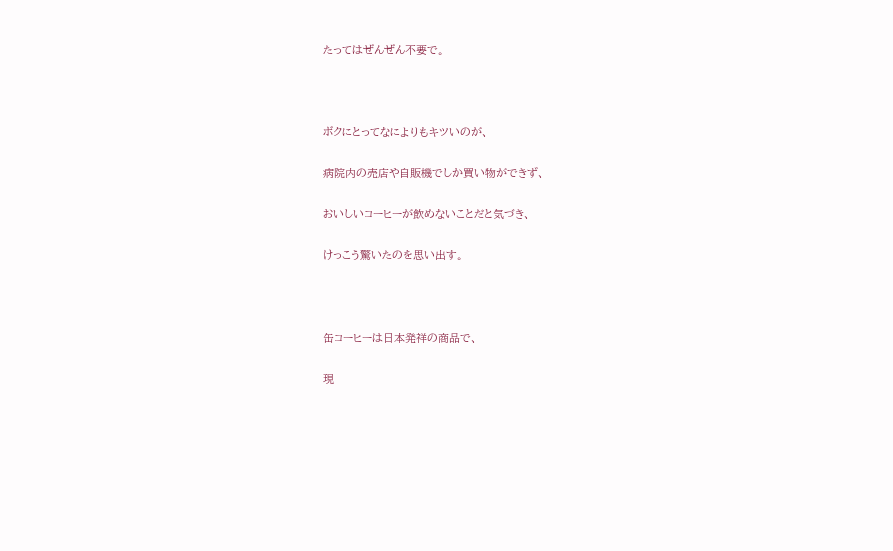たってはぜんぜん不要で。



ボクにとってなによりもキツいのが、

病院内の売店や自販機でしか買い物ができず、

おいしいコーヒーが飲めないことだと気づき、

けっこう驚いたのを思い出す。



缶コーヒーは日本発祥の商品で、

現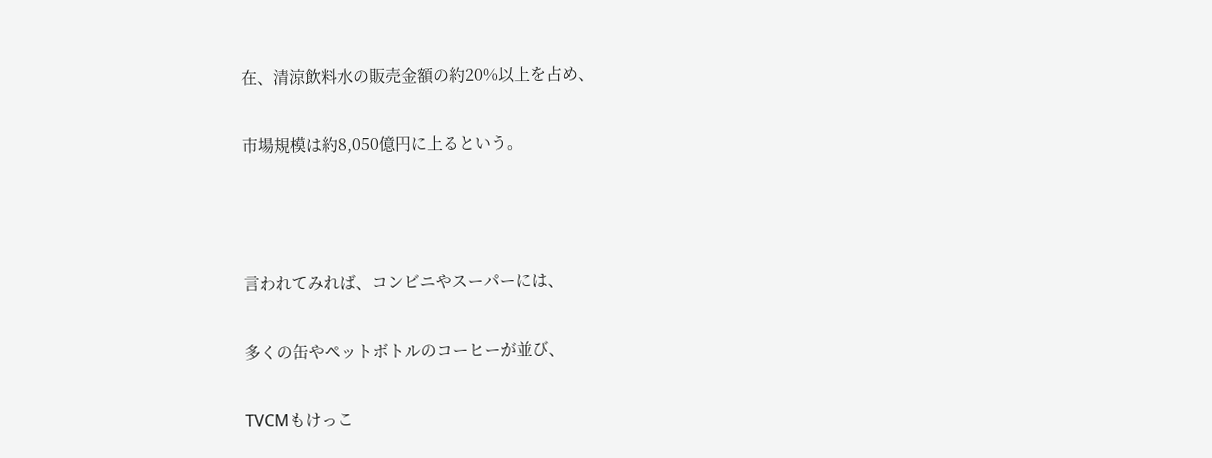在、清涼飲料水の販売金額の約20%以上を占め、

市場規模は約8,050億円に上るという。



言われてみれば、コンビニやスーパーには、

多くの缶やペットボトルのコーヒーが並び、

TVCMもけっこ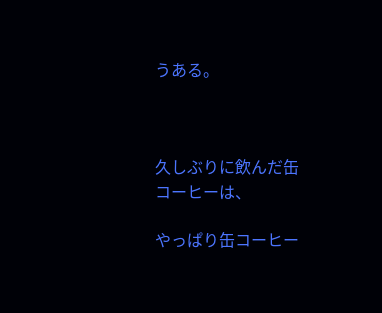うある。



久しぶりに飲んだ缶コーヒーは、

やっぱり缶コーヒー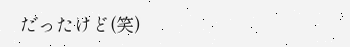だったけど(笑)